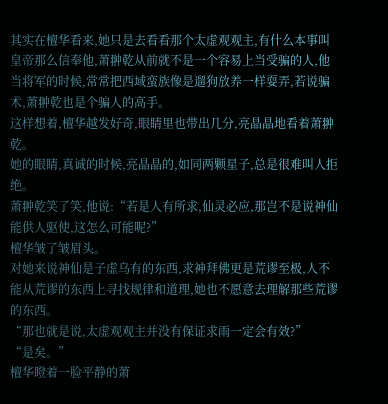其实在檀华看来,她只是去看看那个太虚观观主,有什么本事叫皇帝那么信奉他,萧翀乾从前就不是一个容易上当受骗的人,他当将军的时候,常常把西域蛮族像是遛狗放养一样耍弄,若说骗术,萧翀乾也是个骗人的高手。
这样想着,檀华越发好奇,眼睛里也带出几分,亮晶晶地看着萧翀乾。
她的眼睛,真诚的时候,亮晶晶的,如同两颗星子,总是很难叫人拒绝。
萧翀乾笑了笑,他说:“若是人有所求,仙灵必应,那岂不是说神仙能供人驱使,这怎么可能呢?”
檀华皱了皱眉头。
对她来说神仙是子虚乌有的东西,求神拜佛更是荒谬至极,人不能从荒谬的东西上寻找规律和道理,她也不愿意去理解那些荒谬的东西。
“那也就是说,太虚观观主并没有保证求雨一定会有效?”
“是矣。”
檀华瞪着一脸平静的萧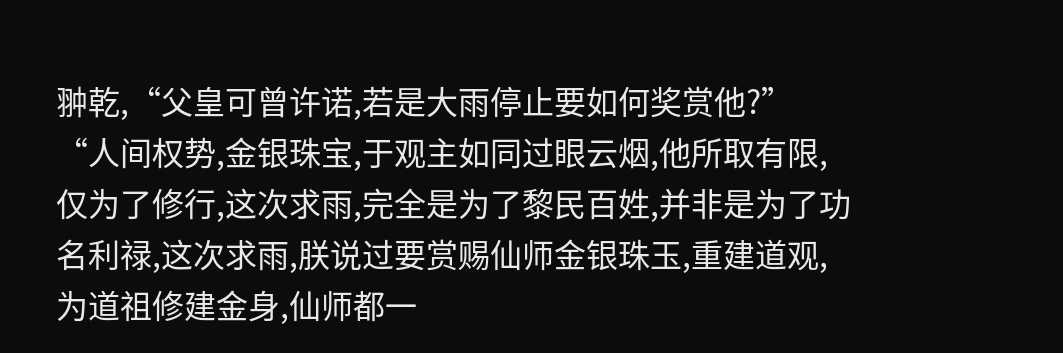翀乾,“父皇可曾许诺,若是大雨停止要如何奖赏他?”
“人间权势,金银珠宝,于观主如同过眼云烟,他所取有限,仅为了修行,这次求雨,完全是为了黎民百姓,并非是为了功名利禄,这次求雨,朕说过要赏赐仙师金银珠玉,重建道观,为道祖修建金身,仙师都一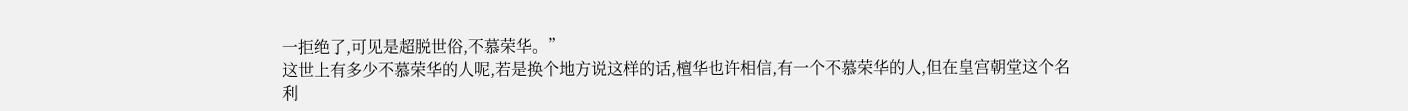一拒绝了,可见是超脱世俗,不慕荣华。”
这世上有多少不慕荣华的人呢,若是换个地方说这样的话,檀华也许相信,有一个不慕荣华的人,但在皇宫朝堂这个名利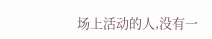场上活动的人,没有一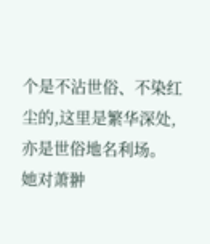个是不沾世俗、不染红尘的,这里是繁华深处,亦是世俗地名利场。
她对萧翀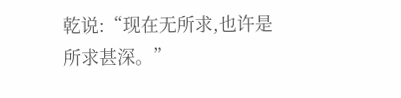乾说:“现在无所求,也许是所求甚深。”